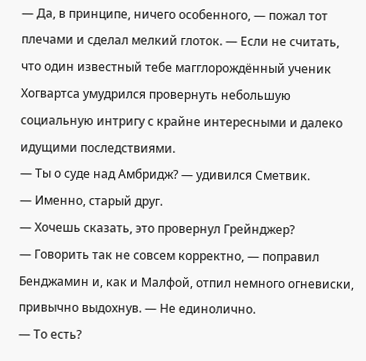— Да, в принципе, ничего особенного, — пожал тот плечами и сделал мелкий глоток. — Если не считать, что один известный тебе магглорождённый ученик Хогвартса умудрился провернуть небольшую социальную интригу с крайне интересными и далеко идущими последствиями.
— Ты о суде над Амбридж? — удивился Сметвик.
— Именно, старый друг.
— Хочешь сказать, это провернул Грейнджер?
— Говорить так не совсем корректно, — поправил Бенджамин и, как и Малфой, отпил немного огневиски, привычно выдохнув. — Не единолично.
— То есть?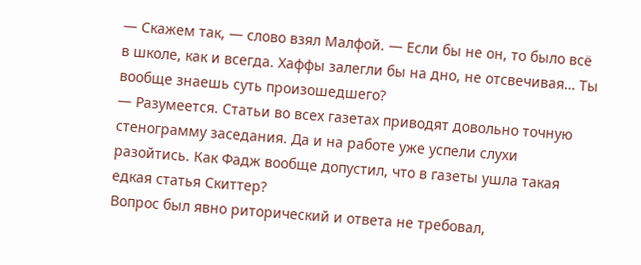— Скажем так, — слово взял Малфой. — Если бы не он, то было всё в школе, как и всегда. Хаффы залегли бы на дно, не отсвечивая… Ты вообще знаешь суть произошедшего?
— Разумеется. Статьи во всех газетах приводят довольно точную стенограмму заседания. Да и на работе уже успели слухи разойтись. Как Фадж вообще допустил, что в газеты ушла такая едкая статья Скиттер?
Вопрос был явно риторический и ответа не требовал,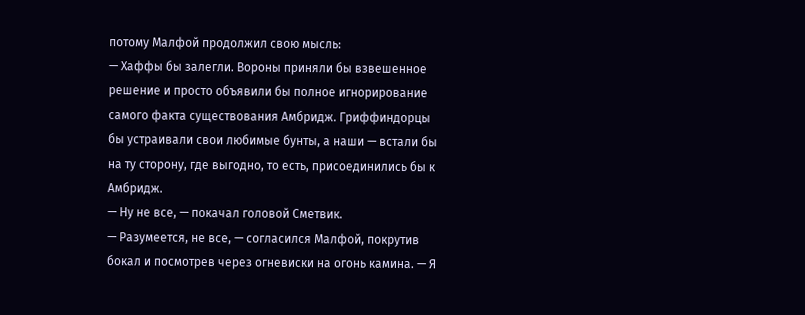потому Малфой продолжил свою мысль:
— Хаффы бы залегли. Вороны приняли бы взвешенное решение и просто объявили бы полное игнорирование самого факта существования Амбридж. Гриффиндорцы бы устраивали свои любимые бунты, а наши — встали бы на ту сторону, где выгодно, то есть, присоединились бы к Амбридж.
— Ну не все, — покачал головой Сметвик.
— Разумеется, не все, — согласился Малфой, покрутив бокал и посмотрев через огневиски на огонь камина. — Я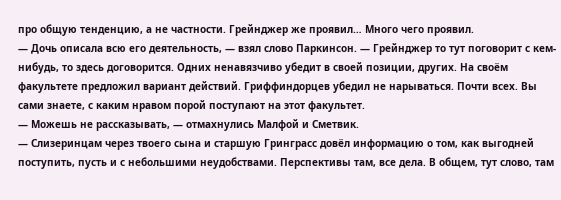про общую тенденцию, а не частности. Грейнджер же проявил… Много чего проявил.
— Дочь описала всю его деятельность, — взял слово Паркинсон. — Грейнджер то тут поговорит с кем-нибудь, то здесь договорится. Одних ненавязчиво убедит в своей позиции, других. На своём факультете предложил вариант действий. Гриффиндорцев убедил не нарываться. Почти всех. Вы сами знаете, с каким нравом порой поступают на этот факультет.
— Можешь не рассказывать, — отмахнулись Малфой и Сметвик.
— Слизеринцам через твоего сына и старшую Гринграсс довёл информацию о том, как выгодней поступить, пусть и с небольшими неудобствами. Перспективы там, все дела. В общем, тут слово, там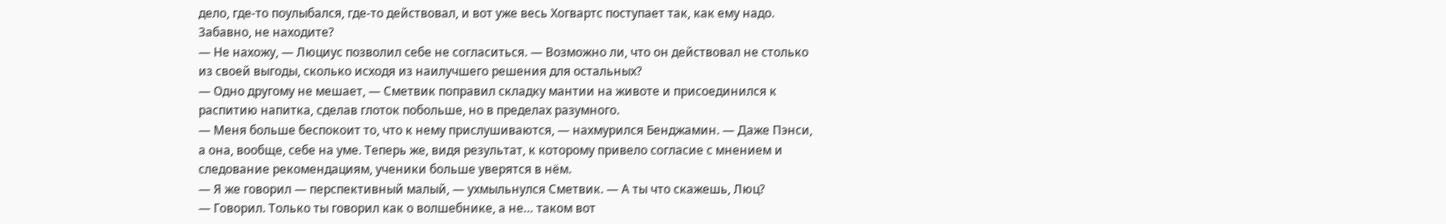дело, где-то поулыбался, где-то действовал, и вот уже весь Хогвартс поступает так, как ему надо. Забавно, не находите?
— Не нахожу, — Люциус позволил себе не согласиться. — Возможно ли, что он действовал не столько из своей выгоды, сколько исходя из наилучшего решения для остальных?
— Одно другому не мешает, — Сметвик поправил складку мантии на животе и присоединился к распитию напитка, сделав глоток побольше, но в пределах разумного.
— Меня больше беспокоит то, что к нему прислушиваются, — нахмурился Бенджамин. — Даже Пэнси, а она, вообще, себе на уме. Теперь же, видя результат, к которому привело согласие с мнением и следование рекомендациям, ученики больше уверятся в нём.
— Я же говорил — перспективный малый, — ухмыльнулся Сметвик. — А ты что скажешь, Люц?
— Говорил. Только ты говорил как о волшебнике, а не… таком вот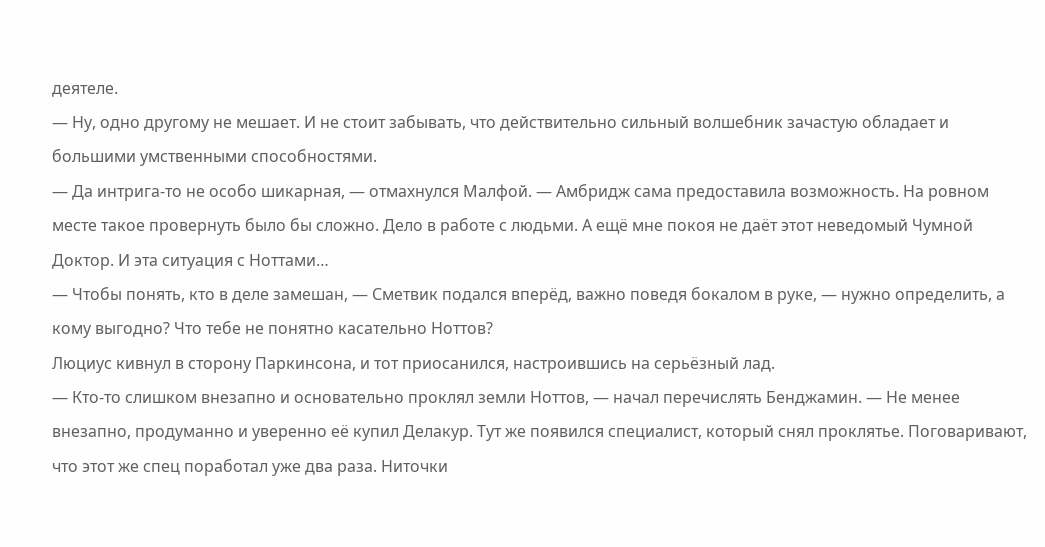деятеле.
— Ну, одно другому не мешает. И не стоит забывать, что действительно сильный волшебник зачастую обладает и большими умственными способностями.
— Да интрига-то не особо шикарная, — отмахнулся Малфой. — Амбридж сама предоставила возможность. На ровном месте такое провернуть было бы сложно. Дело в работе с людьми. А ещё мне покоя не даёт этот неведомый Чумной Доктор. И эта ситуация с Ноттами…
— Чтобы понять, кто в деле замешан, — Сметвик подался вперёд, важно поведя бокалом в руке, — нужно определить, а кому выгодно? Что тебе не понятно касательно Ноттов?
Люциус кивнул в сторону Паркинсона, и тот приосанился, настроившись на серьёзный лад.
— Кто-то слишком внезапно и основательно проклял земли Ноттов, — начал перечислять Бенджамин. — Не менее внезапно, продуманно и уверенно её купил Делакур. Тут же появился специалист, который снял проклятье. Поговаривают, что этот же спец поработал уже два раза. Ниточки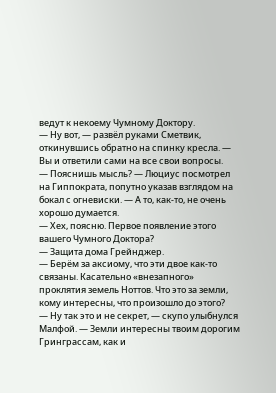ведут к некоему Чумному Доктору.
— Ну вот, — развёл руками Сметвик, откинувшись обратно на спинку кресла. — Вы и ответили сами на все свои вопросы.
— Пояснишь мысль? — Люциус посмотрел на Гиппократа, попутно указав взглядом на бокал с огневиски. — А то, как-то, не очень хорошо думается.
— Хех, поясню. Первое появление этого вашего Чумного Доктора?
— Защита дома Грейнджер.
— Берём за аксиому, что эти двое как-то связаны. Касательно «внезапного» проклятия земель Ноттов. Что это за земли, кому интересны, что произошло до этого?
— Ну так это и не секрет, — скупо улыбнулся Малфой. — Земли интересны твоим дорогим Гринграссам, как и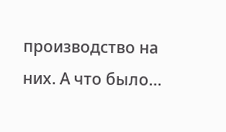производство на них. А что было…